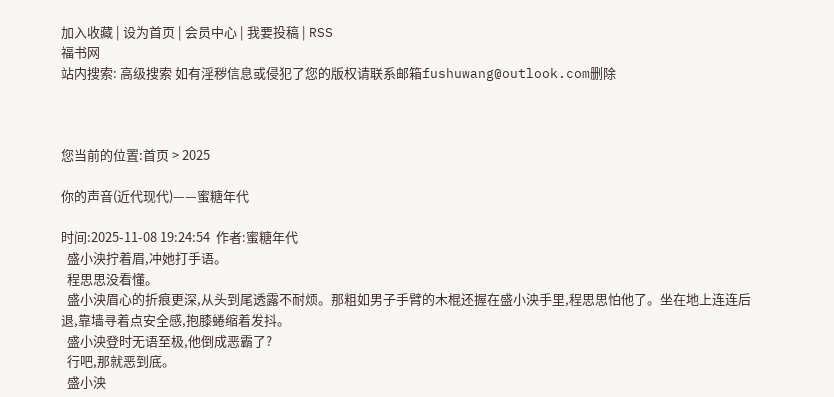加入收藏 | 设为首页 | 会员中心 | 我要投稿 | RSS
福书网
站内搜索: 高级搜索 如有淫秽信息或侵犯了您的版权请联系邮箱fushuwang@outlook.com删除



您当前的位置:首页 > 2025

你的声音(近代现代)——蜜糖年代

时间:2025-11-08 19:24:54  作者:蜜糖年代
  盛小泱拧着眉,冲她打手语。
  程思思没看懂。
  盛小泱眉心的折痕更深,从头到尾透露不耐烦。那粗如男子手臂的木棍还握在盛小泱手里,程思思怕他了。坐在地上连连后退,靠墙寻着点安全感,抱膝蜷缩着发抖。
  盛小泱登时无语至极,他倒成恶霸了?
  行吧,那就恶到底。
  盛小泱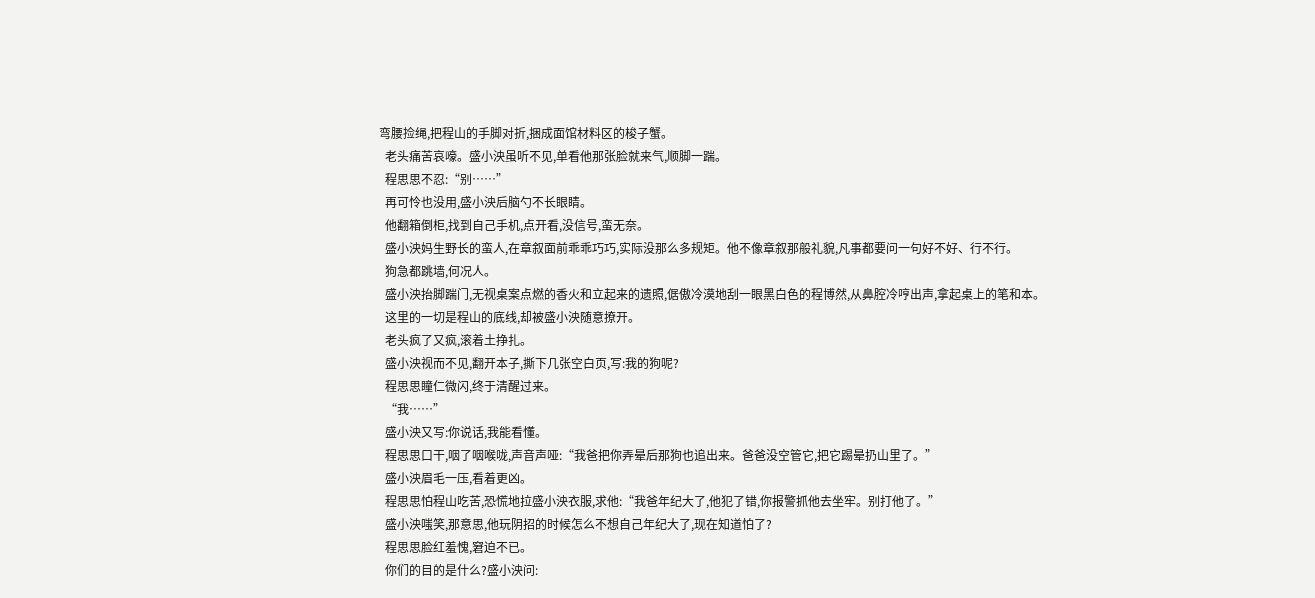弯腰捡绳,把程山的手脚对折,捆成面馆材料区的梭子蟹。
  老头痛苦哀嚎。盛小泱虽听不见,单看他那张脸就来气,顺脚一踹。
  程思思不忍:“别……”
  再可怜也没用,盛小泱后脑勺不长眼睛。
  他翻箱倒柜,找到自己手机,点开看,没信号,蛮无奈。
  盛小泱妈生野长的蛮人,在章叙面前乖乖巧巧,实际没那么多规矩。他不像章叙那般礼貌,凡事都要问一句好不好、行不行。
  狗急都跳墙,何况人。
  盛小泱抬脚踹门,无视桌案点燃的香火和立起来的遗照,倨傲冷漠地刮一眼黑白色的程博然,从鼻腔冷哼出声,拿起桌上的笔和本。
  这里的一切是程山的底线,却被盛小泱随意撩开。
  老头疯了又疯,滚着土挣扎。
  盛小泱视而不见,翻开本子,撕下几张空白页,写:我的狗呢?
  程思思瞳仁微闪,终于清醒过来。
  “我……”
  盛小泱又写:你说话,我能看懂。
  程思思口干,咽了咽喉咙,声音声哑:“我爸把你弄晕后那狗也追出来。爸爸没空管它,把它踢晕扔山里了。”
  盛小泱眉毛一压,看着更凶。
  程思思怕程山吃苦,恐慌地拉盛小泱衣服,求他:“我爸年纪大了,他犯了错,你报警抓他去坐牢。别打他了。”
  盛小泱嗤笑,那意思,他玩阴招的时候怎么不想自己年纪大了,现在知道怕了?
  程思思脸红羞愧,窘迫不已。
  你们的目的是什么?盛小泱问: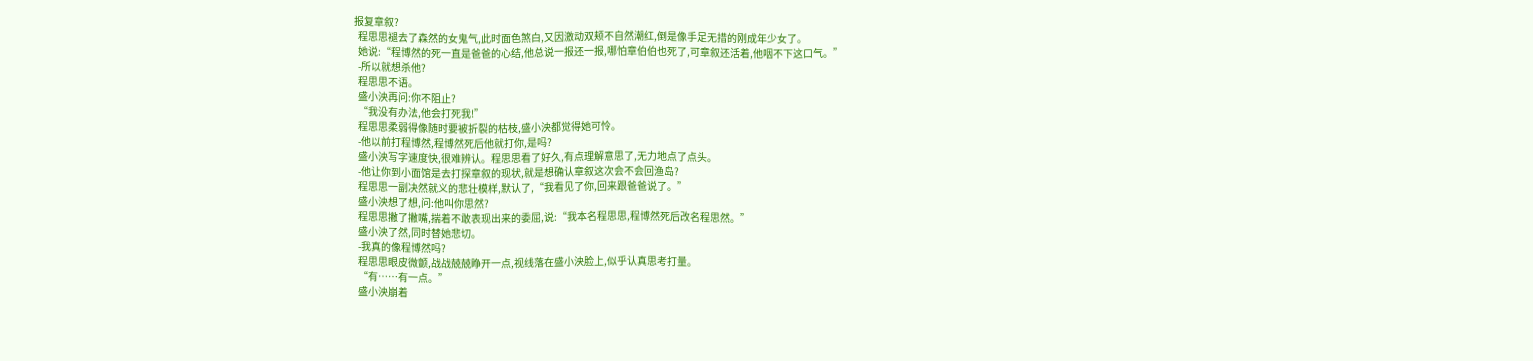报复章叙?
  程思思褪去了森然的女鬼气,此时面色煞白,又因激动双颊不自然潮红,倒是像手足无措的刚成年少女了。
  她说:“程博然的死一直是爸爸的心结,他总说一报还一报,哪怕章伯伯也死了,可章叙还活着,他咽不下这口气。”
  -所以就想杀他?
  程思思不语。
  盛小泱再问:你不阻止?
  “我没有办法,他会打死我!”
  程思思柔弱得像随时要被折裂的枯枝,盛小泱都觉得她可怜。
  -他以前打程博然,程博然死后他就打你,是吗?
  盛小泱写字速度快,很难辨认。程思思看了好久,有点理解意思了,无力地点了点头。
  -他让你到小面馆是去打探章叙的现状,就是想确认章叙这次会不会回渔岛?
  程思思一副决然就义的悲壮模样,默认了,“我看见了你,回来跟爸爸说了。”
  盛小泱想了想,问:他叫你思然?
  程思思撇了撇嘴,揣着不敢表现出来的委屈,说:“我本名程思思,程博然死后改名程思然。”
  盛小泱了然,同时替她悲切。
  -我真的像程博然吗?
  程思思眼皮微颤,战战兢兢睁开一点,视线落在盛小泱脸上,似乎认真思考打量。
  “有……有一点。”
  盛小泱崩着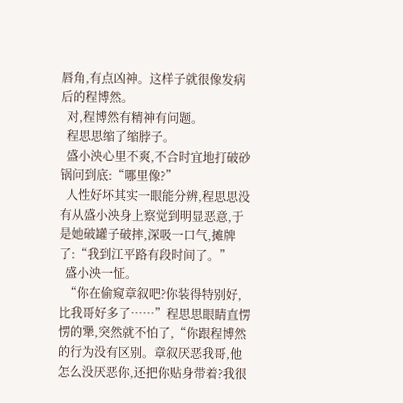唇角,有点凶神。这样子就很像发病后的程博然。
  对,程博然有精神有问题。
  程思思缩了缩脖子。
  盛小泱心里不爽,不合时宜地打破砂锅问到底:“哪里像?”
  人性好坏其实一眼能分辨,程思思没有从盛小泱身上察觉到明显恶意,于是她破罐子破摔,深吸一口气,摊牌了:“我到江平路有段时间了。”
  盛小泱一怔。
  “你在偷窥章叙吧?你装得特别好,比我哥好多了……”程思思眼睛直愣愣的犟,突然就不怕了,“你跟程博然的行为没有区别。章叙厌恶我哥,他怎么没厌恶你,还把你贴身带着?我很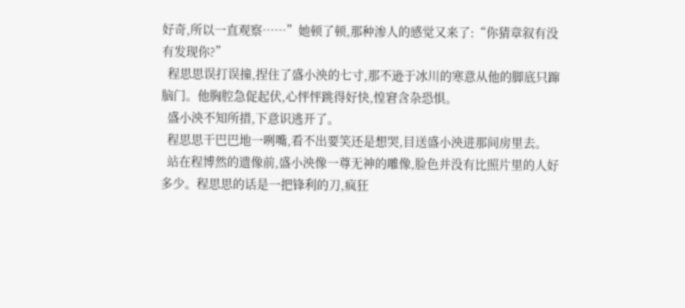好奇,所以一直观察……”她顿了顿,那种渗人的感觉又来了:“你猜章叙有没有发现你?”
  程思思误打误撞,捏住了盛小泱的七寸,那不逊于冰川的寒意从他的脚底只蹿脑门。他胸腔急促起伏,心怦怦跳得好快,惶窘含杂恐惧。
  盛小泱不知所措,下意识逃开了。
  程思思干巴巴地一咧嘴,看不出要笑还是想哭,目送盛小泱进那间房里去。
  站在程博然的遗像前,盛小泱像一尊无神的雕像,脸色并没有比照片里的人好多少。程思思的话是一把锋利的刀,疯狂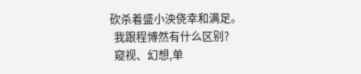砍杀着盛小泱侥幸和满足。
  我跟程博然有什么区别?
  窥视、幻想,单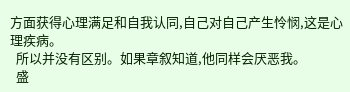方面获得心理满足和自我认同,自己对自己产生怜悯,这是心理疾病。
  所以并没有区别。如果章叙知道,他同样会厌恶我。
  盛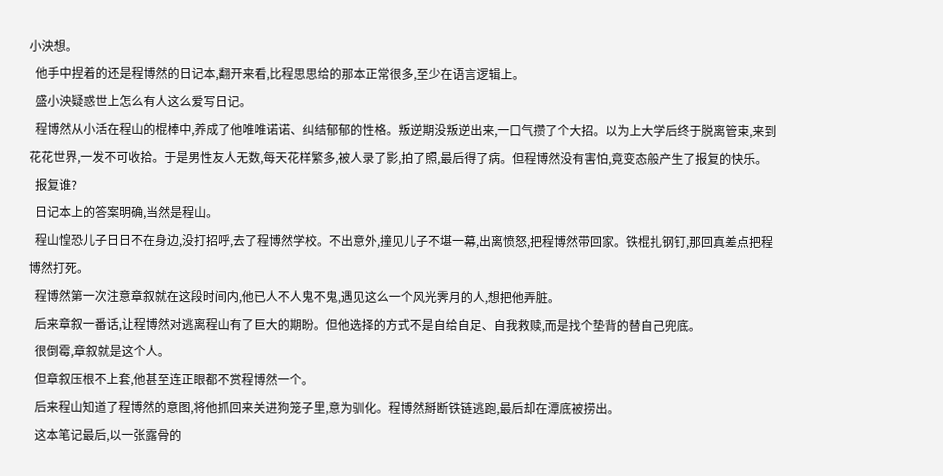小泱想。
  他手中捏着的还是程博然的日记本,翻开来看,比程思思给的那本正常很多,至少在语言逻辑上。
  盛小泱疑惑世上怎么有人这么爱写日记。
  程博然从小活在程山的棍棒中,养成了他唯唯诺诺、纠结郁郁的性格。叛逆期没叛逆出来,一口气攒了个大招。以为上大学后终于脱离管束,来到花花世界,一发不可收拾。于是男性友人无数,每天花样繁多,被人录了影,拍了照,最后得了病。但程博然没有害怕,竟变态般产生了报复的快乐。
  报复谁?
  日记本上的答案明确,当然是程山。
  程山惶恐儿子日日不在身边,没打招呼,去了程博然学校。不出意外,撞见儿子不堪一幕,出离愤怒,把程博然带回家。铁棍扎钢钉,那回真差点把程博然打死。
  程博然第一次注意章叙就在这段时间内,他已人不人鬼不鬼,遇见这么一个风光霁月的人,想把他弄脏。
  后来章叙一番话,让程博然对逃离程山有了巨大的期盼。但他选择的方式不是自给自足、自我救赎,而是找个垫背的替自己兜底。
  很倒霉,章叙就是这个人。
  但章叙压根不上套,他甚至连正眼都不赏程博然一个。
  后来程山知道了程博然的意图,将他抓回来关进狗笼子里,意为驯化。程博然掰断铁链逃跑,最后却在潭底被捞出。
  这本笔记最后,以一张露骨的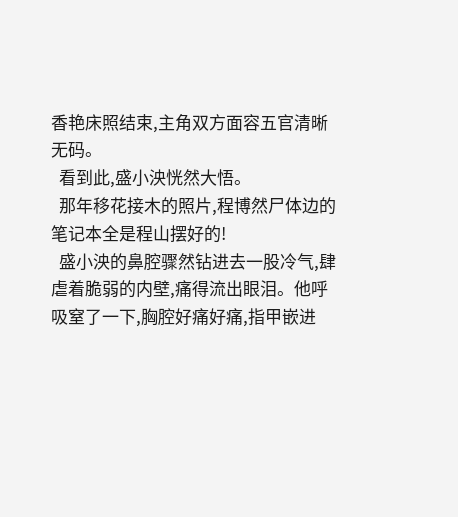香艳床照结束,主角双方面容五官清晰无码。
  看到此,盛小泱恍然大悟。
  那年移花接木的照片,程博然尸体边的笔记本全是程山摆好的!
  盛小泱的鼻腔骤然钻进去一股冷气,肆虐着脆弱的内壁,痛得流出眼泪。他呼吸窒了一下,胸腔好痛好痛,指甲嵌进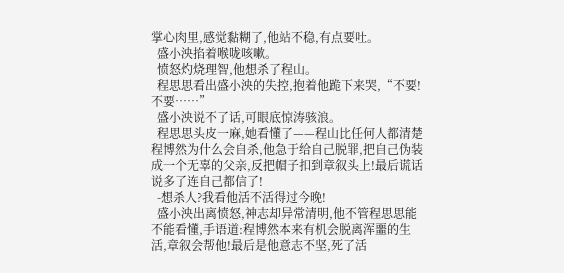掌心肉里,感觉黏糊了,他站不稳,有点要吐。
  盛小泱掐着喉咙咳嗽。
  愤怒灼烧理智,他想杀了程山。
  程思思看出盛小泱的失控,抱着他跪下来哭,“不要!不要……”
  盛小泱说不了话,可眼底惊涛骇浪。
  程思思头皮一麻,她看懂了——程山比任何人都清楚程博然为什么会自杀,他急于给自己脱罪,把自己伪装成一个无辜的父亲,反把帽子扣到章叙头上!最后谎话说多了连自己都信了!
  -想杀人?我看他活不活得过今晚!
  盛小泱出离愤怒,神志却异常清明,他不管程思思能不能看懂,手语道:程博然本来有机会脱离浑噩的生活,章叙会帮他!最后是他意志不坚,死了活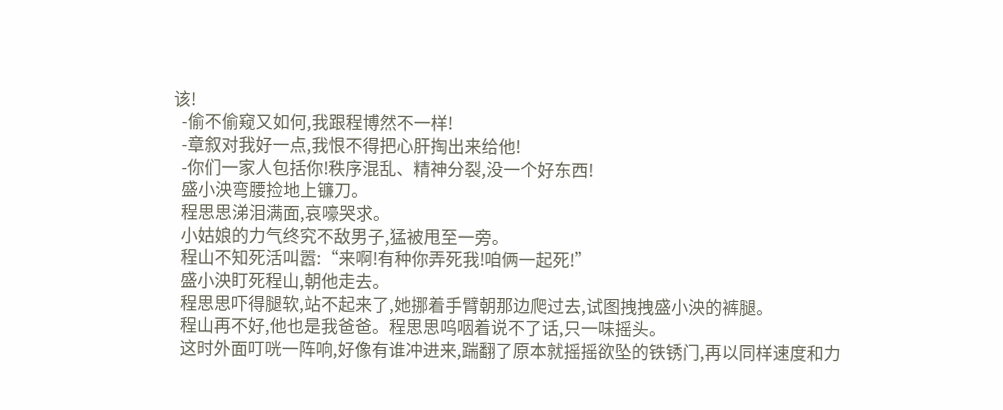该!
  -偷不偷窥又如何,我跟程博然不一样!
  -章叙对我好一点,我恨不得把心肝掏出来给他!
  -你们一家人包括你!秩序混乱、精神分裂,没一个好东西!
  盛小泱弯腰捡地上镰刀。
  程思思涕泪满面,哀嚎哭求。
  小姑娘的力气终究不敌男子,猛被甩至一旁。
  程山不知死活叫嚣:“来啊!有种你弄死我!咱俩一起死!”
  盛小泱盯死程山,朝他走去。
  程思思吓得腿软,站不起来了,她挪着手臂朝那边爬过去,试图拽拽盛小泱的裤腿。
  程山再不好,他也是我爸爸。程思思呜咽着说不了话,只一味摇头。
  这时外面叮咣一阵响,好像有谁冲进来,踹翻了原本就摇摇欲坠的铁锈门,再以同样速度和力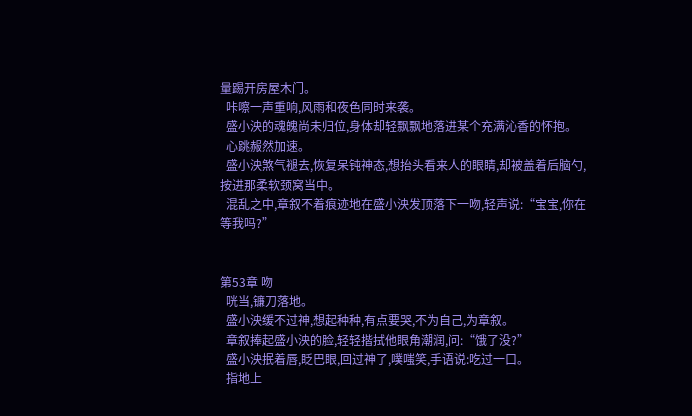量踢开房屋木门。
  咔嚓一声重响,风雨和夜色同时来袭。
  盛小泱的魂魄尚未归位,身体却轻飘飘地落进某个充满沁香的怀抱。
  心跳赧然加速。
  盛小泱煞气褪去,恢复呆钝神态,想抬头看来人的眼睛,却被盖着后脑勺,按进那柔软颈窝当中。
  混乱之中,章叙不着痕迹地在盛小泱发顶落下一吻,轻声说:“宝宝,你在等我吗?”


第53章 吻
  咣当,镰刀落地。
  盛小泱缓不过神,想起种种,有点要哭,不为自己,为章叙。
  章叙捧起盛小泱的脸,轻轻揩拭他眼角潮润,问:“饿了没?”
  盛小泱抿着唇,眨巴眼,回过神了,噗嗤笑,手语说:吃过一口。
  指地上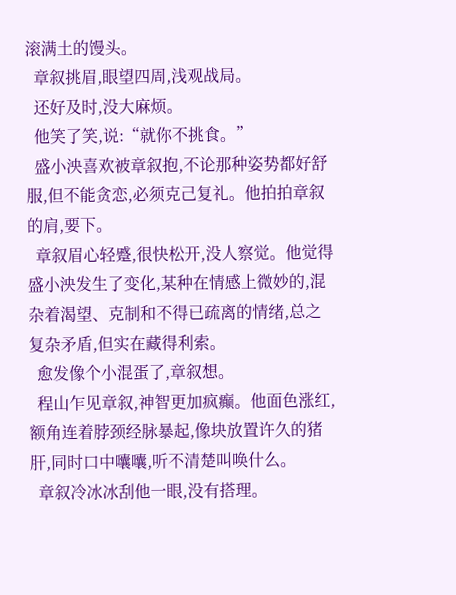滚满土的馒头。
  章叙挑眉,眼望四周,浅观战局。
  还好及时,没大麻烦。
  他笑了笑,说:“就你不挑食。”
  盛小泱喜欢被章叙抱,不论那种姿势都好舒服,但不能贪恋,必须克己复礼。他拍拍章叙的肩,要下。
  章叙眉心轻蹙,很快松开,没人察觉。他觉得盛小泱发生了变化,某种在情感上微妙的,混杂着渴望、克制和不得已疏离的情绪,总之复杂矛盾,但实在藏得利索。
  愈发像个小混蛋了,章叙想。
  程山乍见章叙,神智更加疯癫。他面色涨红,额角连着脖颈经脉暴起,像块放置许久的猪肝,同时口中囔囔,听不清楚叫唤什么。
  章叙冷冰冰刮他一眼,没有搭理。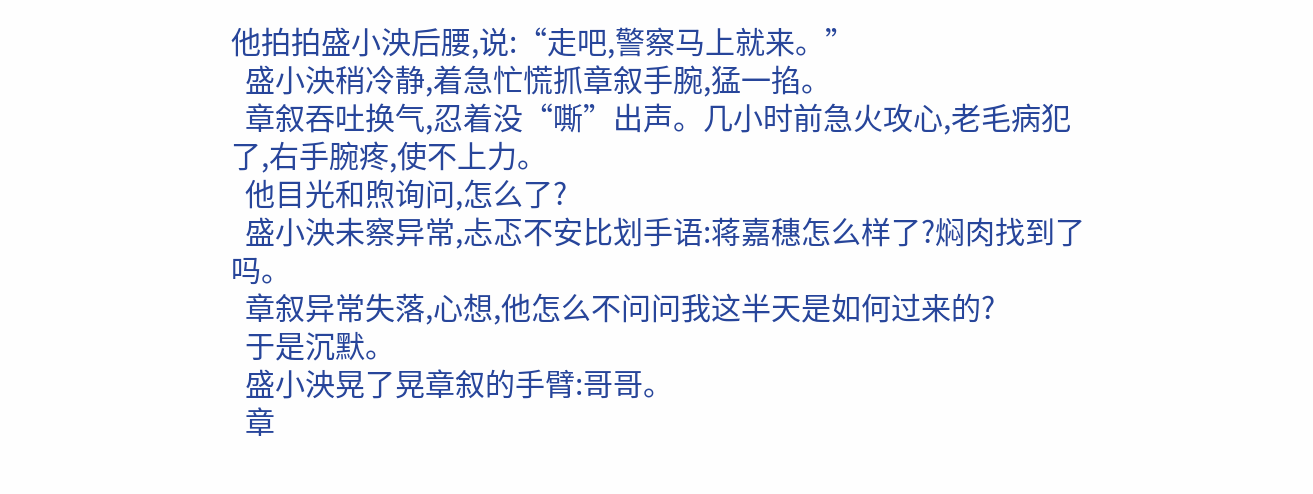他拍拍盛小泱后腰,说:“走吧,警察马上就来。”
  盛小泱稍冷静,着急忙慌抓章叙手腕,猛一掐。
  章叙吞吐换气,忍着没“嘶”出声。几小时前急火攻心,老毛病犯了,右手腕疼,使不上力。
  他目光和煦询问,怎么了?
  盛小泱未察异常,忐忑不安比划手语:蒋嘉穗怎么样了?焖肉找到了吗。
  章叙异常失落,心想,他怎么不问问我这半天是如何过来的?
  于是沉默。
  盛小泱晃了晃章叙的手臂:哥哥。
  章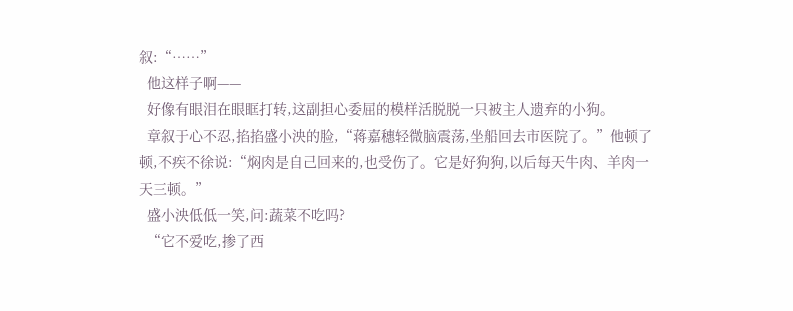叙:“……”
  他这样子啊——
  好像有眼泪在眼眶打转,这副担心委屈的模样活脱脱一只被主人遗弃的小狗。
  章叙于心不忍,掐掐盛小泱的脸,“蒋嘉穗轻微脑震荡,坐船回去市医院了。”他顿了顿,不疾不徐说:“焖肉是自己回来的,也受伤了。它是好狗狗,以后每天牛肉、羊肉一天三顿。”
  盛小泱低低一笑,问:蔬菜不吃吗?
  “它不爱吃,掺了西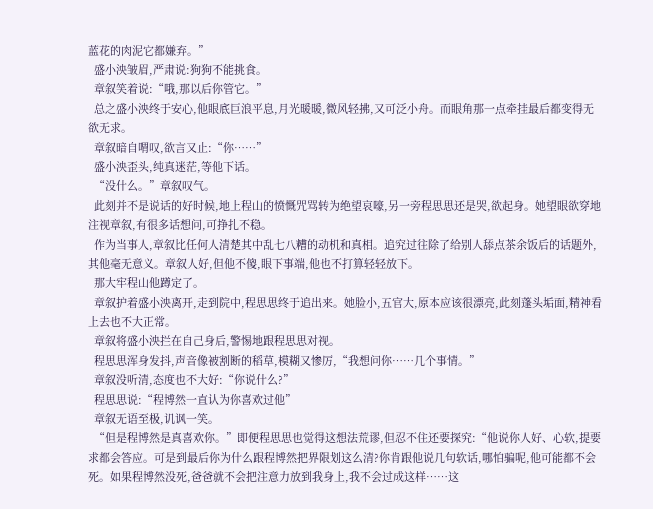蓝花的肉泥它都嫌弃。”
  盛小泱皱眉,严肃说:狗狗不能挑食。
  章叙笑着说:“哦,那以后你管它。”
  总之盛小泱终于安心,他眼底巨浪平息,月光暖暖,微风轻拂,又可泛小舟。而眼角那一点牵挂最后都变得无欲无求。
  章叙暗自喟叹,欲言又止:“你……”
  盛小泱歪头,纯真迷茫,等他下话。
  “没什么。”章叙叹气。
  此刻并不是说话的好时候,地上程山的愤慨咒骂转为绝望哀嚎,另一旁程思思还是哭,欲起身。她望眼欲穿地注视章叙,有很多话想问,可挣扎不稳。
  作为当事人,章叙比任何人清楚其中乱七八糟的动机和真相。追究过往除了给别人舔点茶余饭后的话题外,其他毫无意义。章叙人好,但他不傻,眼下事端,他也不打算轻轻放下。
  那大牢程山他蹲定了。
  章叙护着盛小泱离开,走到院中,程思思终于追出来。她脸小,五官大,原本应该很漂亮,此刻蓬头垢面,精神看上去也不大正常。
  章叙将盛小泱拦在自己身后,警惕地跟程思思对视。
  程思思浑身发抖,声音像被割断的稻草,模糊又惨厉,“我想问你……几个事情。”
  章叙没听清,态度也不大好:“你说什么?”
  程思思说:“程博然一直认为你喜欢过他”
  章叙无语至极,讥讽一笑。
  “但是程博然是真喜欢你。”即便程思思也觉得这想法荒谬,但忍不住还要探究:“他说你人好、心软,提要求都会答应。可是到最后你为什么跟程博然把界限划这么清?你肯跟他说几句软话,哪怕骗呢,他可能都不会死。如果程博然没死,爸爸就不会把注意力放到我身上,我不会过成这样……这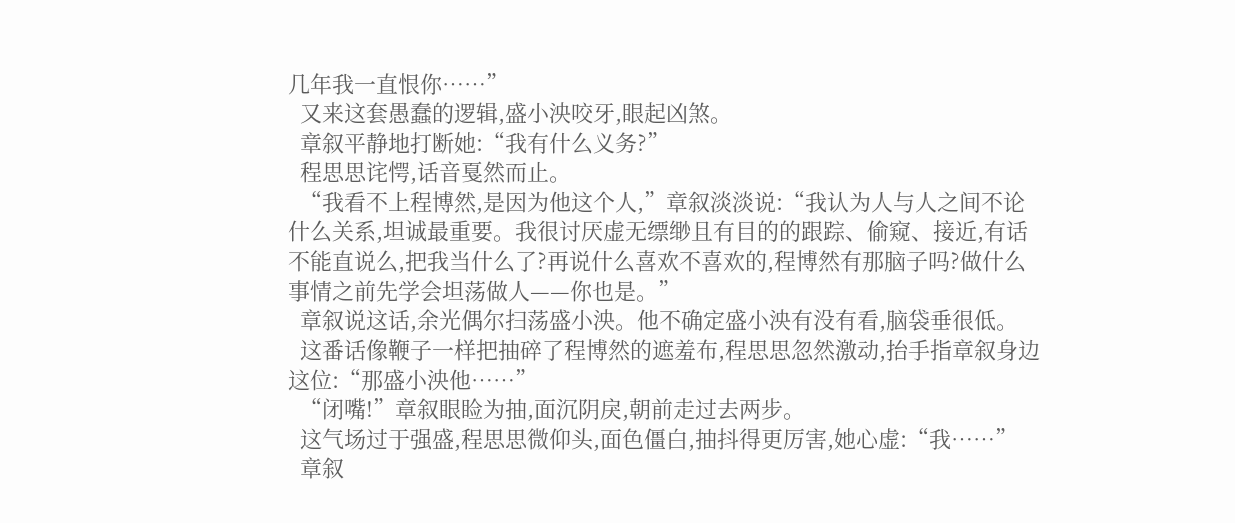几年我一直恨你……”
  又来这套愚蠢的逻辑,盛小泱咬牙,眼起凶煞。
  章叙平静地打断她:“我有什么义务?”
  程思思诧愕,话音戛然而止。
  “我看不上程博然,是因为他这个人,”章叙淡淡说:“我认为人与人之间不论什么关系,坦诚最重要。我很讨厌虚无缥缈且有目的的跟踪、偷窥、接近,有话不能直说么,把我当什么了?再说什么喜欢不喜欢的,程博然有那脑子吗?做什么事情之前先学会坦荡做人——你也是。”
  章叙说这话,余光偶尔扫荡盛小泱。他不确定盛小泱有没有看,脑袋垂很低。
  这番话像鞭子一样把抽碎了程博然的遮羞布,程思思忽然激动,抬手指章叙身边这位:“那盛小泱他……”
  “闭嘴!”章叙眼睑为抽,面沉阴戾,朝前走过去两步。
  这气场过于强盛,程思思微仰头,面色僵白,抽抖得更厉害,她心虚:“我……”
  章叙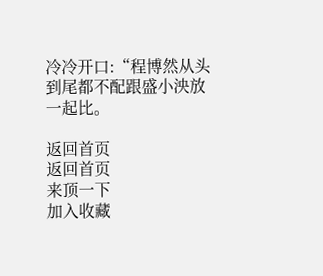冷冷开口:“程博然从头到尾都不配跟盛小泱放一起比。

返回首页
返回首页
来顶一下
加入收藏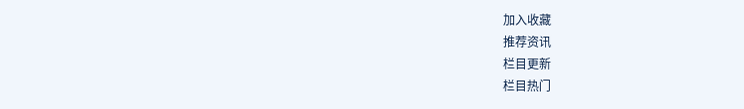加入收藏
推荐资讯
栏目更新
栏目热门